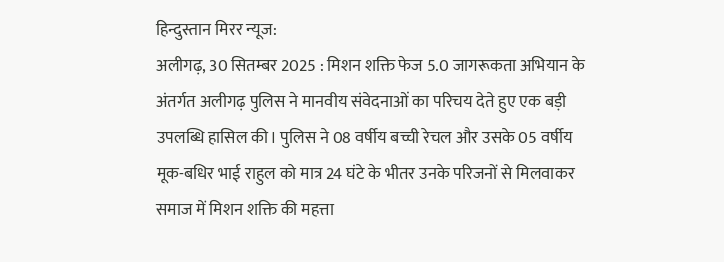हिन्दुस्तान मिरर न्यूज:
अलीगढ़, 30 सितम्बर 2025 : मिशन शक्ति फेज 5.0 जागरूकता अभियान के अंतर्गत अलीगढ़ पुलिस ने मानवीय संवेदनाओं का परिचय देते हुए एक बड़ी उपलब्धि हासिल की। पुलिस ने 08 वर्षीय बच्ची रेचल और उसके 05 वर्षीय मूक-बधिर भाई राहुल को मात्र 24 घंटे के भीतर उनके परिजनों से मिलवाकर समाज में मिशन शक्ति की महत्ता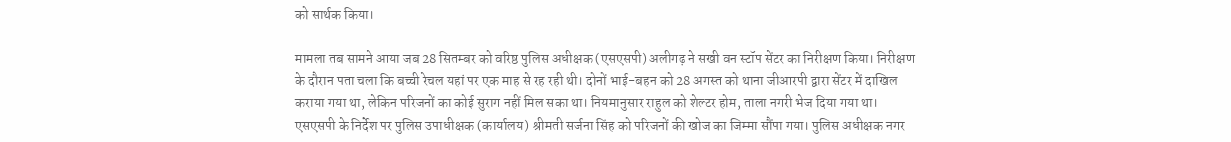को सार्थक किया।

मामला तब सामने आया जब 28 सितम्बर को वरिष्ठ पुलिस अधीक्षक (एसएसपी) अलीगढ़ ने सखी वन स्टॉप सेंटर का निरीक्षण किया। निरीक्षण के दौरान पता चला कि बच्ची रेचल यहां पर एक माह से रह रही थी। दोनों भाई-बहन को 28 अगस्त को थाना जीआरपी द्वारा सेंटर में दाखिल कराया गया था, लेकिन परिजनों का कोई सुराग नहीं मिल सका था। नियमानुसार राहुल को शेल्टर होम, ताला नगरी भेज दिया गया था।
एसएसपी के निर्देश पर पुलिस उपाधीक्षक (कार्यालय) श्रीमती सर्जना सिंह को परिजनों की खोज का जिम्मा सौंपा गया। पुलिस अधीक्षक नगर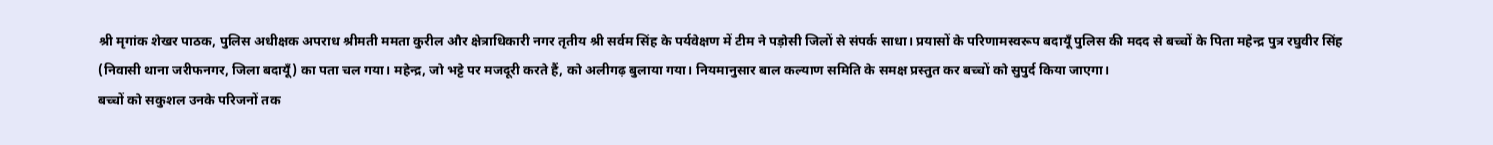श्री मृगांक शेखर पाठक, पुलिस अधीक्षक अपराध श्रीमती ममता कुरील और क्षेत्राधिकारी नगर तृतीय श्री सर्वम सिंह के पर्यवेक्षण में टीम ने पड़ोसी जिलों से संपर्क साधा। प्रयासों के परिणामस्वरूप बदायूँ पुलिस की मदद से बच्चों के पिता महेन्द्र पुत्र रघुवीर सिंह (निवासी थाना जरीफनगर, जिला बदायूँ) का पता चल गया। महेन्द्र, जो भट्टे पर मजदूरी करते हैं, को अलीगढ़ बुलाया गया। नियमानुसार बाल कल्याण समिति के समक्ष प्रस्तुत कर बच्चों को सुपुर्द किया जाएगा।
बच्चों को सकुशल उनके परिजनों तक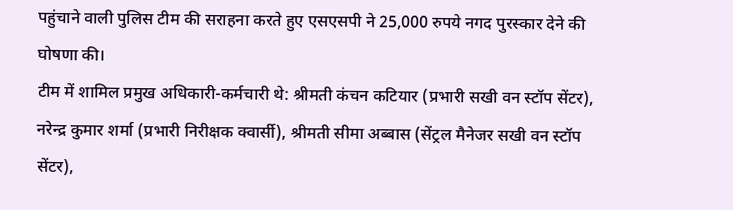पहुंचाने वाली पुलिस टीम की सराहना करते हुए एसएसपी ने 25,000 रुपये नगद पुरस्कार देने की घोषणा की।
टीम में शामिल प्रमुख अधिकारी-कर्मचारी थे: श्रीमती कंचन कटियार (प्रभारी सखी वन स्टॉप सेंटर), नरेन्द्र कुमार शर्मा (प्रभारी निरीक्षक क्वार्सी), श्रीमती सीमा अब्बास (सेंट्रल मैनेजर सखी वन स्टॉप सेंटर),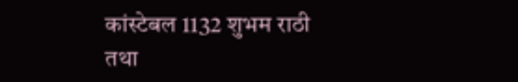कांस्टेबल 1132 शुभम राठी तथा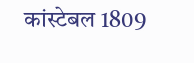कांस्टेबल 1809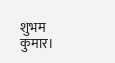शुभम कुमार।